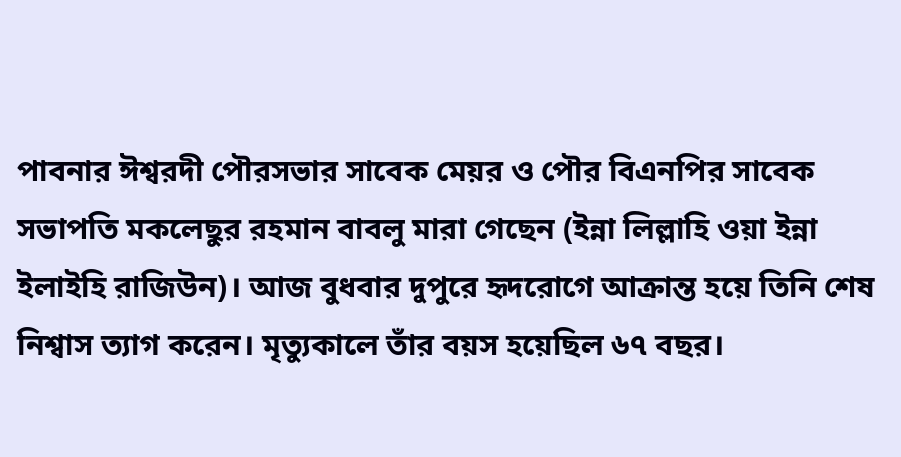পাবনার ঈশ্বরদী পৌরসভার সাবেক মেয়র ও পৌর বিএনপির সাবেক সভাপতি মকলেছুর রহমান বাবলু মারা গেছেন (ইন্না লিল্লাহি ওয়া ইন্না ইলাইহি রাজিউন)। আজ বুধবার দুপুরে হৃদরোগে আক্রান্ত হয়ে তিনি শেষ নিশ্বাস ত্যাগ করেন। মৃত্যুকালে তাঁর বয়স হয়েছিল ৬৭ বছর।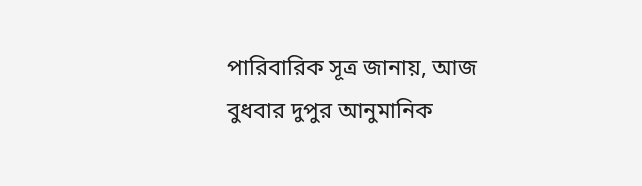পারিবারিক সূত্র জানায়, আজ বুধবার দুপুর আনুমানিক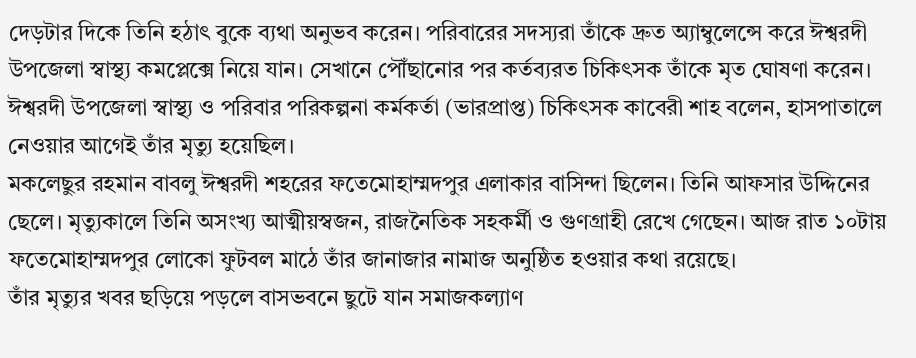দেড়টার দিকে তিনি হঠাৎ বুকে ব্যথা অনুভব করেন। পরিবারের সদস্যরা তাঁকে দ্রুত অ্যাম্বুলেন্সে করে ঈশ্বরদী উপজেলা স্বাস্থ্য কমপ্লেক্সে নিয়ে যান। সেখানে পৌঁছানোর পর কর্তব্যরত চিকিৎসক তাঁকে মৃত ঘোষণা করেন।
ঈশ্বরদী উপজেলা স্বাস্থ্য ও পরিবার পরিকল্পনা কর্মকর্তা (ভারপ্রাপ্ত) চিকিৎসক কাবেরী শাহ বলেন, হাসপাতালে নেওয়ার আগেই তাঁর মৃত্যু হয়েছিল।
মকলেছুর রহমান বাবলু ঈশ্বরদী শহরের ফতেমোহাম্মদপুর এলাকার বাসিন্দা ছিলেন। তিনি আফসার উদ্দিনের ছেলে। মৃত্যুকালে তিনি অসংখ্য আত্মীয়স্বজন, রাজনৈতিক সহকর্মী ও গুণগ্রাহী রেখে গেছেন। আজ রাত ১০টায় ফতেমোহাম্মদপুর লোকো ফুটবল মাঠে তাঁর জানাজার নামাজ অনুষ্ঠিত হওয়ার কথা রয়েছে।
তাঁর মৃত্যুর খবর ছড়িয়ে পড়লে বাসভবনে ছুটে যান সমাজকল্যাণ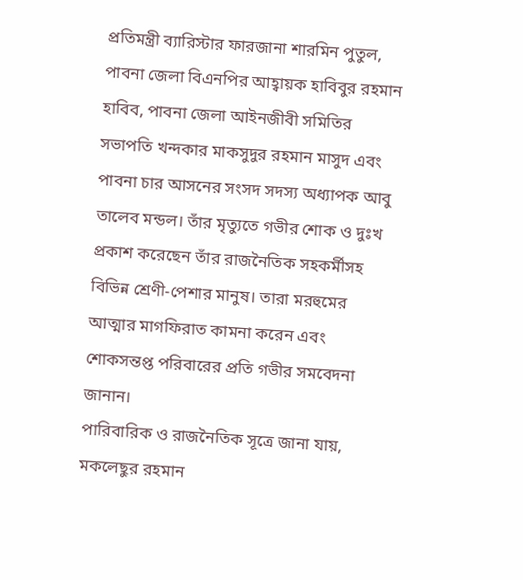প্রতিমন্ত্রী ব্যারিস্টার ফারজানা শারমিন পুতুল, পাবনা জেলা বিএনপির আহ্বায়ক হাবিবুর রহমান হাবিব, পাবনা জেলা আইনজীবী সমিতির সভাপতি খন্দকার মাকসুদুর রহমান মাসুদ এবং পাবনা চার আসনের সংসদ সদস্য অধ্যাপক আবু তালেব মন্ডল। তাঁর মৃত্যুতে গভীর শোক ও দুঃখ প্রকাশ করেছেন তাঁর রাজনৈতিক সহকর্মীসহ বিভিন্ন শ্রেণী-পেশার মানুষ। তারা মরহুমের আত্মার মাগফিরাত কামনা করেন এবং শোকসন্তপ্ত পরিবারের প্রতি গভীর সমবেদনা জানান।
পারিবারিক ও রাজনৈতিক সূত্রে জানা যায়, মকলেছুর রহমান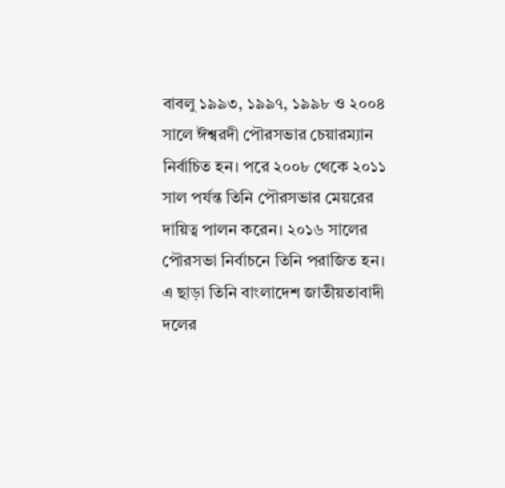বাবলু ১৯৯৩, ১৯৯৭, ১৯৯৮ ও ২০০৪ সালে ঈশ্বরদী পৌরসভার চেয়ারম্যান নির্বাচিত হন। পরে ২০০৮ থেকে ২০১১ সাল পর্যন্ত তিনি পৌরসভার মেয়রের দায়িত্ব পালন করেন। ২০১৬ সালের পৌরসভা নির্বাচনে তিনি পরাজিত হন। এ ছাড়া তিনি বাংলাদেশ জাতীয়তাবাদী দলের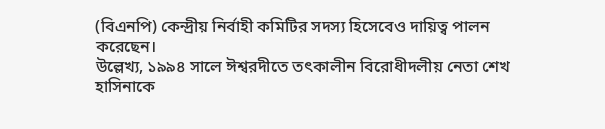(বিএনপি) কেন্দ্রীয় নির্বাহী কমিটির সদস্য হিসেবেও দায়িত্ব পালন করেছেন।
উল্লেখ্য, ১৯৯৪ সালে ঈশ্বরদীতে তৎকালীন বিরোধীদলীয় নেতা শেখ হাসিনাকে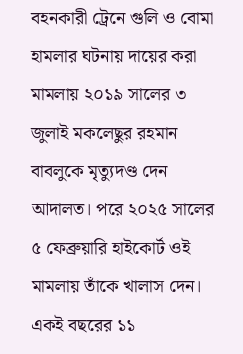বহনকারী ট্রেনে গুলি ও বোমা হামলার ঘটনায় দায়ের করা মামলায় ২০১৯ সালের ৩ জুলাই মকলেছুর রহমান বাবলুকে মৃত্যুদণ্ড দেন আদালত। পরে ২০২৫ সালের ৫ ফেব্রুয়ারি হাইকোর্ট ওই মামলায় তাঁকে খালাস দেন। একই বছরের ১১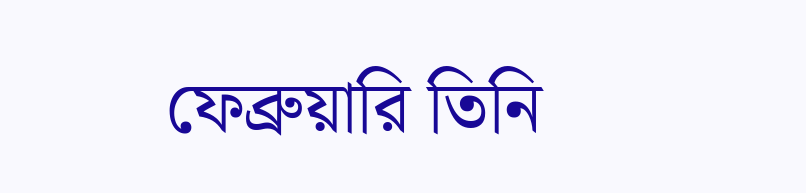ফেব্রুয়ারি তিনি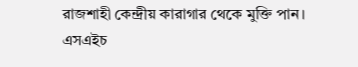রাজশাহী কেন্দ্রীয় কারাগার থেকে মুক্তি পান।
এসএইচ